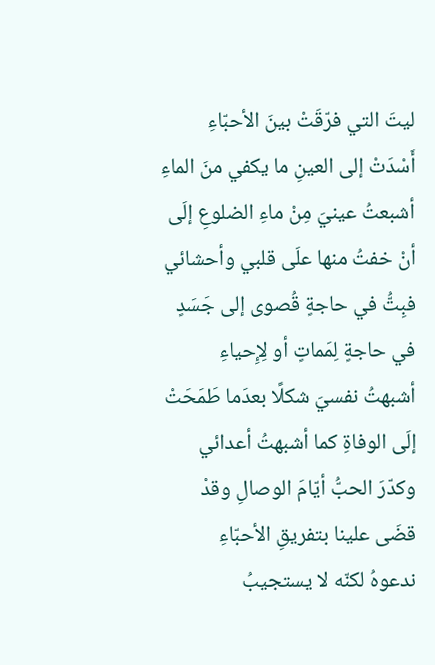ليتَ التي فرّقَتْ بينَ الأحبّاءِ
أَسْدَتْ إلى العينِ ما يكفي منَ الماءِ
أشبعتُ عينيَ مِنْ ماءِ الضلوعِ إلَى
أنْ خفتُ منها علَى قلبي وأحشائي
فبِتُّ في حاجةٍ قُصوى إلى جَسَدٍ
في حاجةٍ لِمَماتٍ أو لِإِحياءِ
أشبهتُ نفسيَ شكلًا بعدَما طَمَحَتْ
إلَى الوفاةِ كما أشبهتُ أعدائي
وكدّرَ الحبُّ أيّامَ الوصالِ وقدْ
قضَى علينا بتفريقِ الأحبّاءِ
ندعوهُ لكنّه لا يستجيبُ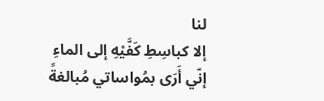لنا
إلا كباسِطِ كَفَّيْهِ إلى الماءِ
إنّي أَرَى بمُواساتي مُبالغةً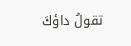تقولُ داؤكَ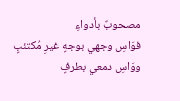مصحوبٌ بأدواءِ
فوَاسِ وجهي بوجهٍ غيرِ مُكتئبٍ
ووَاسِ دمعي بطرفٍ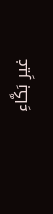غيرِ بَكَّاءِ